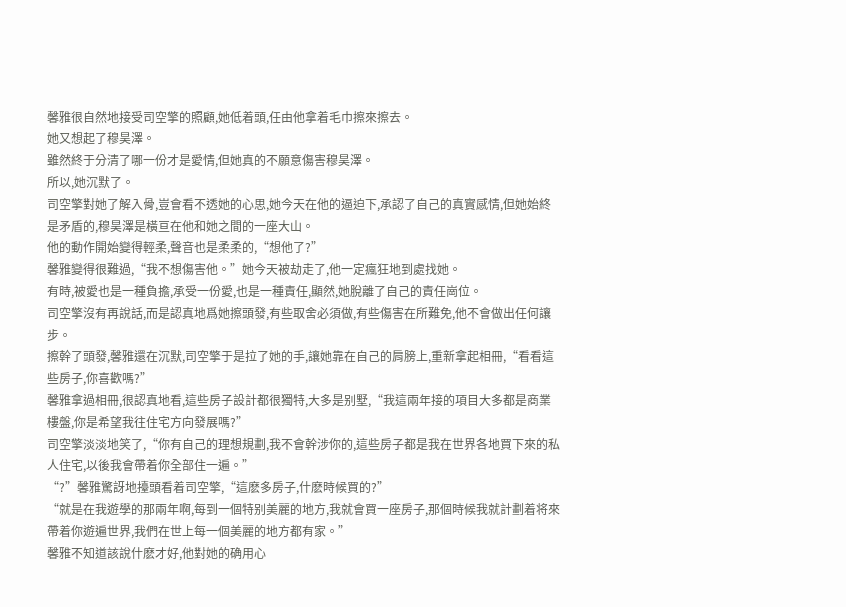馨雅很自然地接受司空擎的照顧,她低着頭,任由他拿着毛巾擦來擦去。
她又想起了穆昊澤。
雖然終于分清了哪一份才是愛情,但她真的不願意傷害穆昊澤。
所以,她沉默了。
司空擎對她了解入骨,豈會看不透她的心思,她今天在他的逼迫下,承認了自己的真實感情,但她始終是矛盾的,穆昊澤是橫亘在他和她之間的一座大山。
他的動作開始變得輕柔,聲音也是柔柔的,“想他了?”
馨雅變得很難過,“我不想傷害他。”她今天被劫走了,他一定瘋狂地到處找她。
有時,被愛也是一種負擔,承受一份愛,也是一種責任,顯然,她脫離了自己的責任崗位。
司空擎沒有再說話,而是認真地爲她擦頭發,有些取舍必須做,有些傷害在所難免,他不會做出任何讓步。
擦幹了頭發,馨雅還在沉默,司空擎于是拉了她的手,讓她靠在自己的肩膀上,重新拿起相冊,“看看這些房子,你喜歡嗎?”
馨雅拿過相冊,很認真地看,這些房子設計都很獨特,大多是别墅,“我這兩年接的項目大多都是商業樓盤,你是希望我往住宅方向發展嗎?”
司空擎淡淡地笑了,“你有自己的理想規劃,我不會幹涉你的,這些房子都是我在世界各地買下來的私人住宅,以後我會帶着你全部住一遍。”
“?”馨雅驚訝地擡頭看着司空擎,“這麽多房子,什麽時候買的?”
“就是在我遊學的那兩年啊,每到一個特别美麗的地方,我就會買一座房子,那個時候我就計劃着将來帶着你遊遍世界,我們在世上每一個美麗的地方都有家。”
馨雅不知道該說什麽才好,他對她的确用心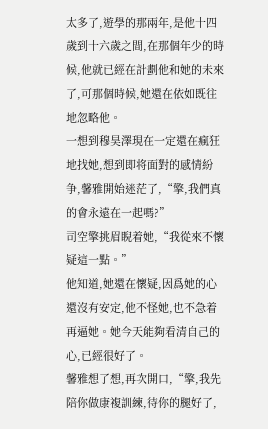太多了,遊學的那兩年,是他十四歲到十六歲之間,在那個年少的時候,他就已經在計劃他和她的未來了,可那個時候,她還在依如既往地忽略他。
一想到穆昊澤現在一定還在瘋狂地找她,想到即将面對的感情紛争,馨雅開始迷茫了,“擎,我們真的會永遠在一起嗎?”
司空擎挑眉睨着她,“我從來不懷疑這一點。”
他知道,她還在懷疑,因爲她的心還沒有安定,他不怪她,也不急着再逼她。她今天能夠看清自己的心,已經很好了。
馨雅想了想,再次開口,“擎,我先陪你做康複訓練,待你的腿好了,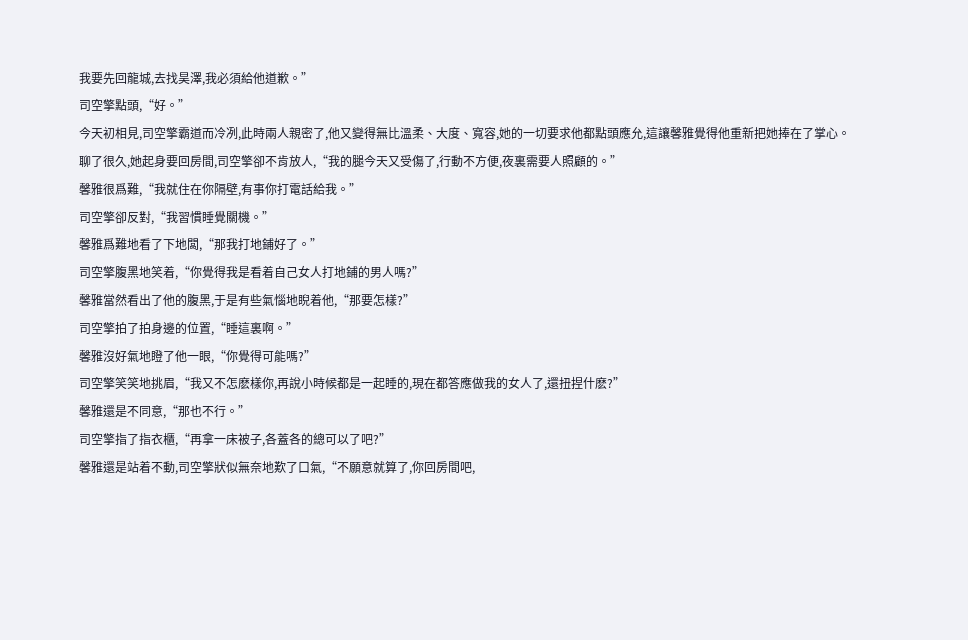我要先回龍城,去找昊澤,我必須給他道歉。”
司空擎點頭,“好。”
今天初相見,司空擎霸道而冷冽,此時兩人親密了,他又變得無比溫柔、大度、寬容,她的一切要求他都點頭應允,這讓馨雅覺得他重新把她捧在了掌心。
聊了很久,她起身要回房間,司空擎卻不肯放人,“我的腿今天又受傷了,行動不方便,夜裏需要人照顧的。”
馨雅很爲難,“我就住在你隔壁,有事你打電話給我。”
司空擎卻反對,“我習慣睡覺關機。”
馨雅爲難地看了下地闆,“那我打地鋪好了。”
司空擎腹黑地笑着,“你覺得我是看着自己女人打地鋪的男人嗎?”
馨雅當然看出了他的腹黑,于是有些氣惱地睨着他,“那要怎樣?”
司空擎拍了拍身邊的位置,“睡這裏啊。”
馨雅沒好氣地瞪了他一眼,“你覺得可能嗎?”
司空擎笑笑地挑眉,“我又不怎麽樣你,再說小時候都是一起睡的,現在都答應做我的女人了,還扭捏什麽?”
馨雅還是不同意,“那也不行。”
司空擎指了指衣櫃,“再拿一床被子,各蓋各的總可以了吧?”
馨雅還是站着不動,司空擎狀似無奈地歎了口氣,“不願意就算了,你回房間吧,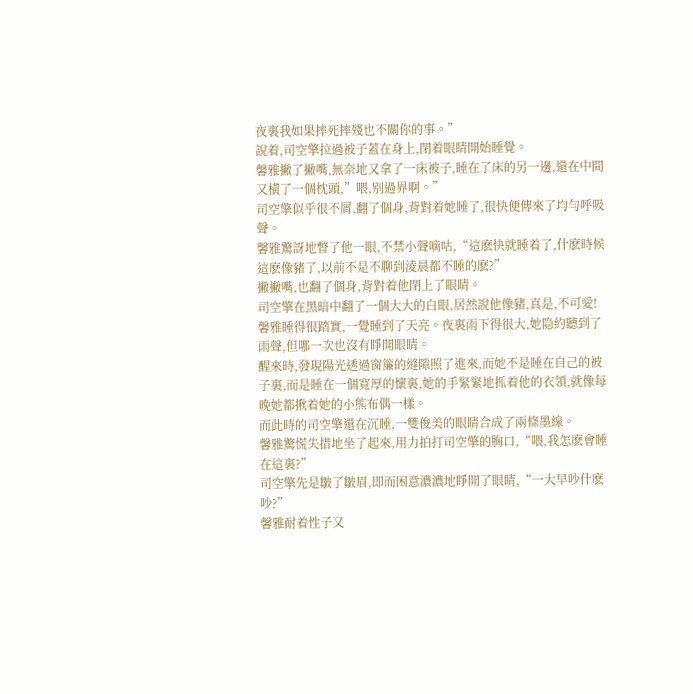夜裏我如果摔死摔殘也不關你的事。”
說着,司空擎拉過被子蓋在身上,閉着眼睛開始睡覺。
馨雅撇了撇嘴,無奈地又拿了一床被子,睡在了床的另一邊,還在中間又橫了一個枕頭,”喂,别過界啊。”
司空擎似乎很不屑,翻了個身,背對着她睡了,很快便傳來了均勻呼吸聲。
馨雅驚訝地瞥了他一眼,不禁小聲嘀咕,“這麽快就睡着了,什麽時候這麽像豬了,以前不是不聊到淩晨都不睡的麽?”
撇撇嘴,也翻了個身,背對着他閉上了眼睛。
司空擎在黑暗中翻了一個大大的白眼,居然說他像豬,真是,不可愛!
馨雅睡得很踏實,一覺睡到了天亮。夜裏雨下得很大,她隐約聽到了雨聲,但哪一次也沒有睜開眼睛。
醒來時,發現陽光透過窗簾的縫隙照了進來,而她不是睡在自己的被子裏,而是睡在一個寬厚的懷裏,她的手緊緊地抓着他的衣領,就像每晚她都揪着她的小熊布偶一樣。
而此時的司空擎還在沉睡,一雙俊美的眼睛合成了兩條墨線。
馨雅驚慌失措地坐了起來,用力拍打司空擎的胸口,“喂,我怎麽會睡在這裏?”
司空擎先是皺了皺眉,即而困意濃濃地睜開了眼睛,“一大早吵什麽吵?”
馨雅耐着性子又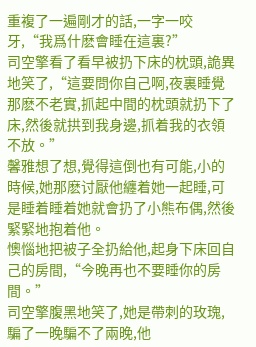重複了一遍剛才的話,一字一咬牙,“我爲什麽會睡在這裏?”
司空擎看了看早被扔下床的枕頭,詭異地笑了,“這要問你自己啊,夜裏睡覺那麽不老實,抓起中間的枕頭就扔下了床,然後就拱到我身邊,抓着我的衣領不放。”
馨雅想了想,覺得這倒也有可能,小的時候,她那麽讨厭他纏着她一起睡,可是睡着睡着她就會扔了小熊布偶,然後緊緊地抱着他。
懊惱地把被子全扔給他,起身下床回自己的房間,“今晚再也不要睡你的房間。”
司空擎腹黑地笑了,她是帶刺的玫瑰,騙了一晚騙不了兩晚,他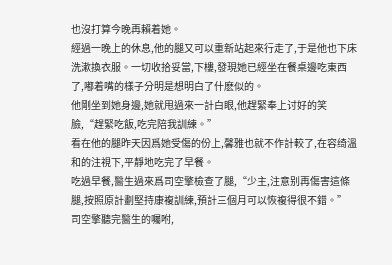也沒打算今晚再賴着她。
經過一晚上的休息,他的腿又可以重新站起來行走了,于是他也下床洗漱換衣服。一切收拾妥當,下樓,發現她已經坐在餐桌邊吃東西了,嘟着嘴的樣子分明是想明白了什麽似的。
他剛坐到她身邊,她就甩過來一計白眼,他趕緊奉上讨好的笑臉,“趕緊吃飯,吃完陪我訓練。”
看在他的腿昨天因爲她受傷的份上,馨雅也就不作計較了,在容绮溫和的注視下,平靜地吃完了早餐。
吃過早餐,醫生過來爲司空擎檢查了腿,“少主,注意别再傷害這條腿,按照原計劃堅持康複訓練,預計三個月可以恢複得很不錯。”
司空擎聽完醫生的囑咐,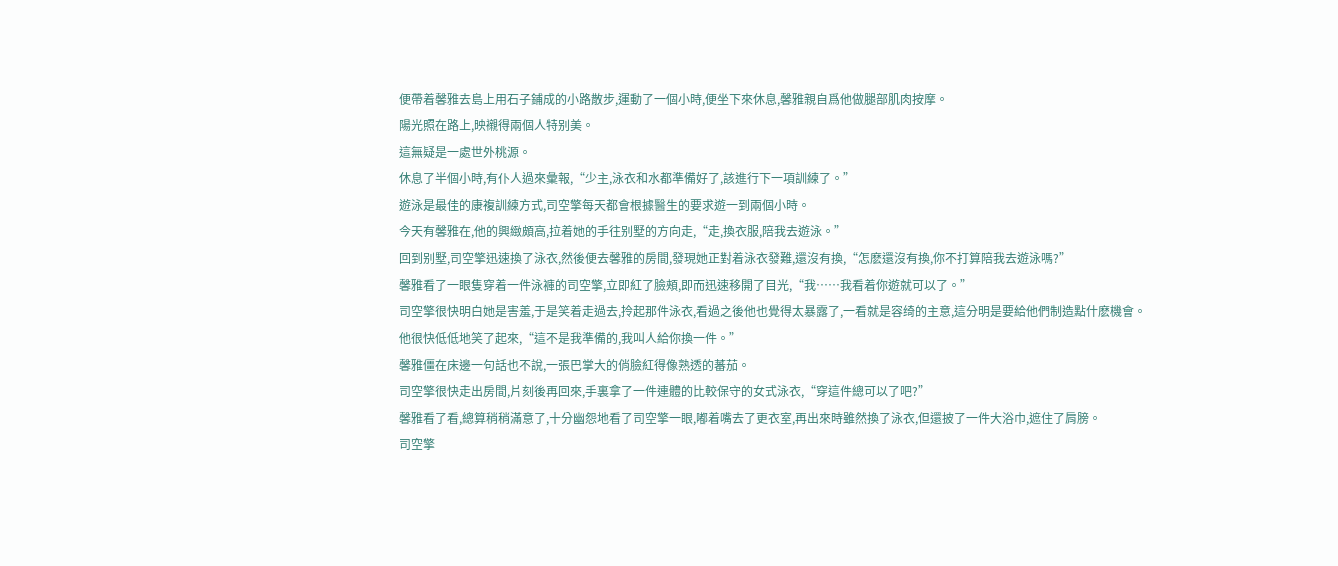便帶着馨雅去島上用石子鋪成的小路散步,運動了一個小時,便坐下來休息,馨雅親自爲他做腿部肌肉按摩。
陽光照在路上,映襯得兩個人特别美。
這無疑是一處世外桃源。
休息了半個小時,有仆人過來彙報,“少主,泳衣和水都準備好了,該進行下一項訓練了。”
遊泳是最佳的康複訓練方式,司空擎每天都會根據醫生的要求遊一到兩個小時。
今天有馨雅在,他的興緻頗高,拉着她的手往别墅的方向走,“走,換衣服,陪我去遊泳。”
回到别墅,司空擎迅速換了泳衣,然後便去馨雅的房間,發現她正對着泳衣發難,還沒有換,“怎麽還沒有換,你不打算陪我去遊泳嗎?”
馨雅看了一眼隻穿着一件泳褲的司空擎,立即紅了臉頰,即而迅速移開了目光,“我……我看着你遊就可以了。”
司空擎很快明白她是害羞,于是笑着走過去,拎起那件泳衣,看過之後他也覺得太暴露了,一看就是容绮的主意,這分明是要給他們制造點什麽機會。
他很快低低地笑了起來,“這不是我準備的,我叫人給你換一件。”
馨雅僵在床邊一句話也不說,一張巴掌大的俏臉紅得像熟透的蕃茄。
司空擎很快走出房間,片刻後再回來,手裏拿了一件連體的比較保守的女式泳衣,“穿這件總可以了吧?”
馨雅看了看,總算稍稍滿意了,十分幽怨地看了司空擎一眼,嘟着嘴去了更衣室,再出來時雖然換了泳衣,但還披了一件大浴巾,遮住了肩膀。
司空擎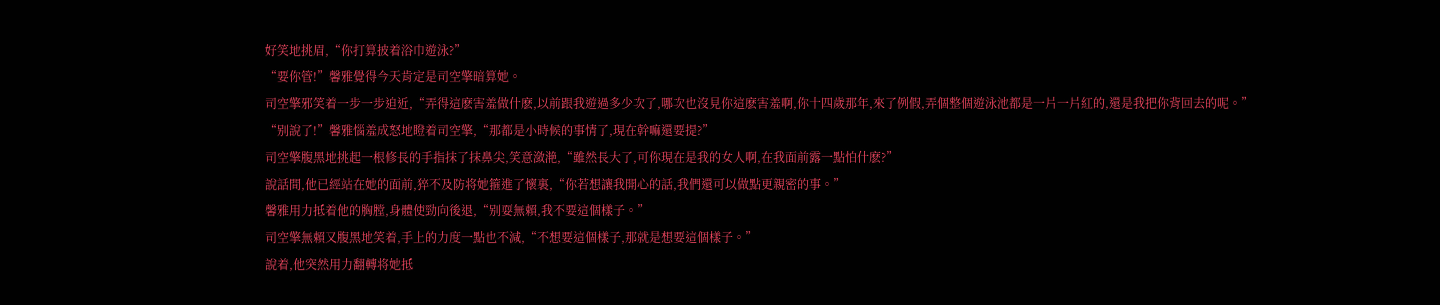好笑地挑眉,“你打算披着浴巾遊泳?”
“要你管!”馨雅覺得今天肯定是司空擎暗算她。
司空擎邪笑着一步一步迫近,“弄得這麽害羞做什麽,以前跟我遊過多少次了,哪次也沒見你這麽害羞啊,你十四歲那年,來了例假,弄個整個遊泳池都是一片一片紅的,還是我把你背回去的呢。”
“别說了!”馨雅惱羞成怒地瞪着司空擎,“那都是小時候的事情了,現在幹嘛還要提?”
司空擎腹黑地挑起一根修長的手指抹了抹鼻尖,笑意潋滟,“雖然長大了,可你現在是我的女人啊,在我面前露一點怕什麽?”
說話間,他已經站在她的面前,猝不及防将她箍進了懷裏,“你若想讓我開心的話,我們還可以做點更親密的事。”
馨雅用力抵着他的胸膛,身體使勁向後退,“别耍無賴,我不要這個樣子。”
司空擎無賴又腹黑地笑着,手上的力度一點也不減,“不想要這個樣子,那就是想要這個樣子。”
說着,他突然用力翻轉将她抵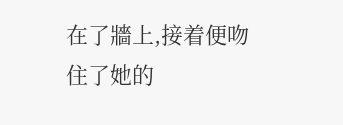在了牆上,接着便吻住了她的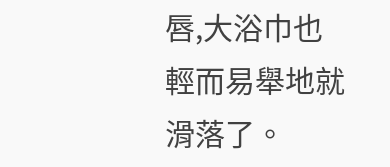唇,大浴巾也輕而易舉地就滑落了。